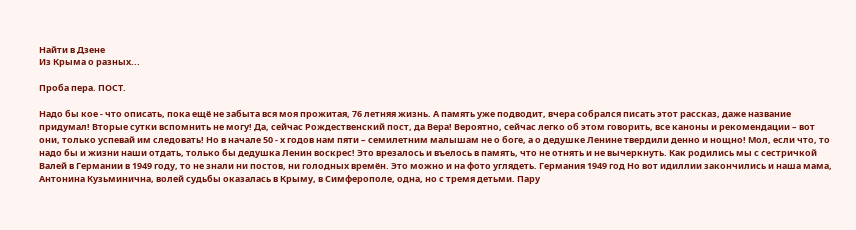Найти в Дзене
Из Крыма о разных...

Проба пера. ПОСТ.

Надо бы кое - что описать, пока ещё не забыта вся моя прожитая, 76 летняя жизнь. А память уже подводит, вчера собрался писать этот рассказ, даже название придумал! Вторые сутки вспомнить не могу! Да, сейчас Рождественский пост, да Вера! Вероятно, сейчас легко об этом говорить, все каноны и рекомендации – вот они, только успевай им следовать! Но в начале 50 - х годов нам пяти – семилетним малышам не о боге, а о дедушке Ленине твердили денно и нощно! Мол, если что, то надо бы и жизни наши отдать, только бы дедушка Ленин воскрес! Это врезалось и въелось в память, что не отнять и не вычеркнуть. Как родились мы с сестричкой Валей в Германии в 1949 году, то не знали ни постов, ни голодных времён. Это можно и на фото углядеть. Германия 1949 год Но вот идиллии закончились и наша мама, Антонина Кузьминична, волей судьбы оказалась в Крыму, в Симферополе, одна, но с тремя детьми. Пару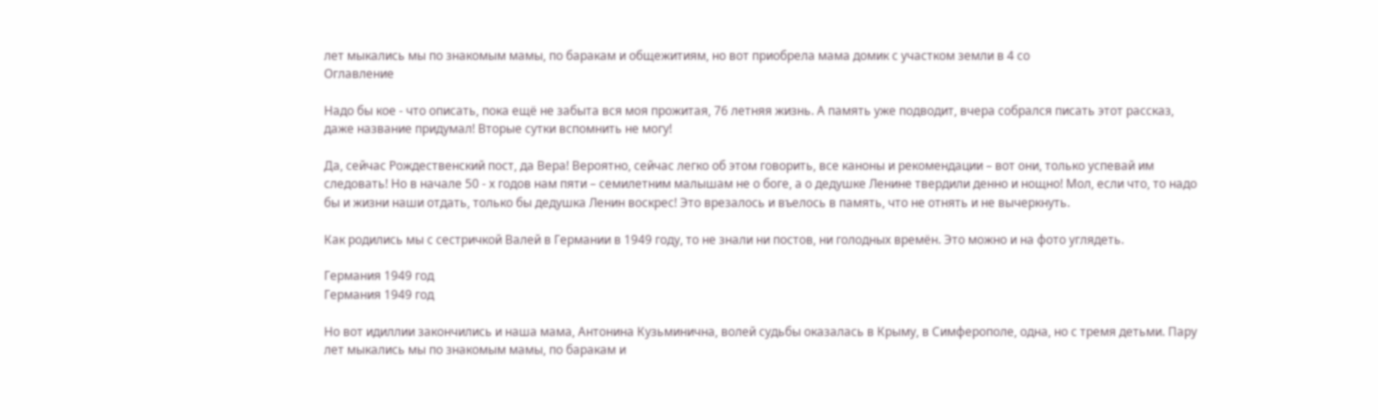лет мыкались мы по знакомым мамы, по баракам и общежитиям, но вот приобрела мама домик с участком земли в 4 со
Оглавление

Надо бы кое - что описать, пока ещё не забыта вся моя прожитая, 76 летняя жизнь. А память уже подводит, вчера собрался писать этот рассказ, даже название придумал! Вторые сутки вспомнить не могу!

Да, сейчас Рождественский пост, да Вера! Вероятно, сейчас легко об этом говорить, все каноны и рекомендации – вот они, только успевай им следовать! Но в начале 50 - х годов нам пяти – семилетним малышам не о боге, а о дедушке Ленине твердили денно и нощно! Мол, если что, то надо бы и жизни наши отдать, только бы дедушка Ленин воскрес! Это врезалось и въелось в память, что не отнять и не вычеркнуть.

Как родились мы с сестричкой Валей в Германии в 1949 году, то не знали ни постов, ни голодных времён. Это можно и на фото углядеть.

Германия 1949 год
Германия 1949 год

Но вот идиллии закончились и наша мама, Антонина Кузьминична, волей судьбы оказалась в Крыму, в Симферополе, одна, но с тремя детьми. Пару лет мыкались мы по знакомым мамы, по баракам и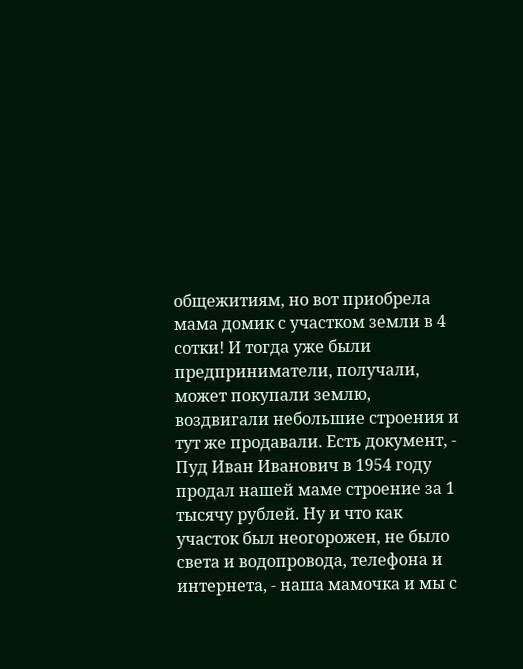общежитиям, но вот приобрела мама домик с участком земли в 4 сотки! И тогда уже были предприниматели, получали, может покупали землю, воздвигали небольшие строения и тут же продавали. Есть документ, - Пуд Иван Иванович в 1954 году продал нашей маме строение за 1 тысячу рублей. Ну и что как участок был неогорожен, не было света и водопровода, телефона и интернета, - наша мамочка и мы с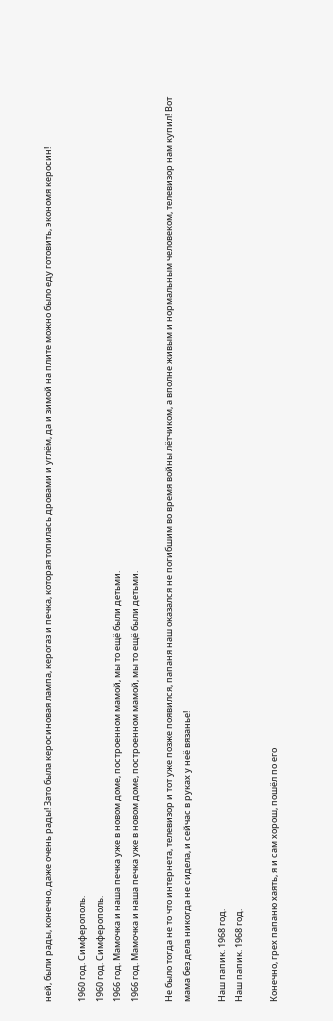ней, были рады, конечно, даже очень рады! Зато была керосиновая лампа, керогаз и печка, которая топилась дровами и углём, да и зимой на плите можно было еду готовить, экономя керосин!

1960 год. Симферополь.
1960 год. Симферополь.
1966 год. Мамочка и наша печка уже в новом доме, построенном мамой, мы то ещё были детьми.
1966 год. Мамочка и наша печка уже в новом доме, построенном мамой, мы то ещё были детьми.

Не было тогда не то что интернета, телевизор и тот уже позже появился, папаня наш оказался не погибшим во время войны лётчиком, а вполне живым и нормальным человеком, телевизор нам купил! Вот мама без дела никогда не сидела, и сейчас в руках у неё вязанье!

Наш папик. 1968 год.
Наш папик. 1968 год.

Конечно, грех папаню хаять, я и сам хорош, пошёл по его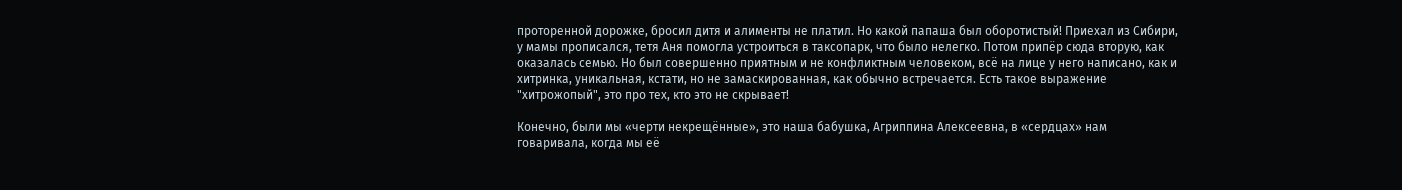проторенной дорожке, бросил дитя и алименты не платил. Но какой папаша был оборотистый! Приехал из Сибири, у мамы прописался, тетя Аня помогла устроиться в таксопарк, что было нелегко. Потом припёр сюда вторую, как оказалась семью. Но был совершенно приятным и не конфликтным человеком, всё на лице у него написано, как и хитринка, уникальная, кстати, но не замаскированная, как обычно встречается. Есть такое выражение "хитрожопый", это про тех, кто это не скрывает!

Конечно, были мы «черти некрещённые», это наша бабушка, Агриппина Алексеевна, в «сердцах» нам говаривала, когда мы её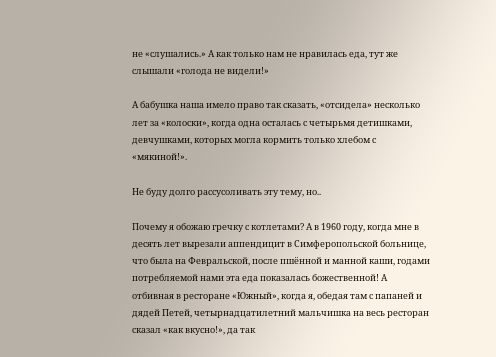не «слушались.» А как только нам не нравилась еда, тут же слышали «голода не видели!»

А бабушка наша имело право так сказать, «отсидела» несколько лет за «колоски», когда одна осталась с четырьмя детишками, девчушками, которых могла кормить только хлебом с «мякиной!».

Не буду долго рассусоливать эту тему, но..

Почему я обожаю гречку с котлетами? А в 1960 году, когда мне в десять лет вырезали аппендицит в Симферопольской больнице, что была на Февральской, после пшённой и манной каши, годами потребляемой нами эта еда показалась божественной! А отбивная в ресторане «Южный», когда я, обедая там с папаней и дядей Петей, четырнадцатилетний мальчишка на весь ресторан сказал «как вкусно!», да так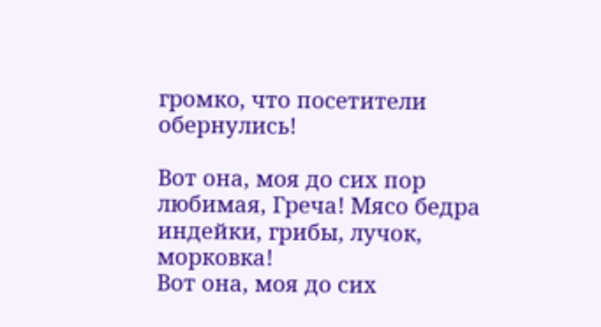громко, что посетители обернулись!

Вот она, моя до сих пор любимая, Греча! Мясо бедра индейки, грибы, лучок, морковка!
Вот она, моя до сих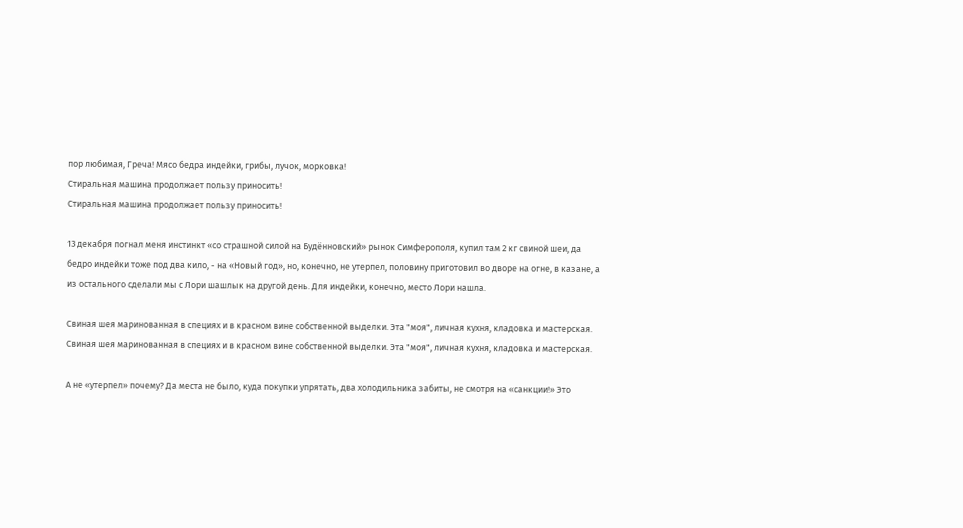пор любимая, Греча! Мясо бедра индейки, грибы, лучок, морковка!
Стиральная машина продолжает пользу приносить!
Стиральная машина продолжает пользу приносить!

13 декабря погнал меня инстинкт «со страшной силой на Будённовский» рынок Симферополя, купил там 2 кг свиной шеи, да бедро индейки тоже под два кило, - на «Новый год», но, конечно, не утерпел, половину приготовил во дворе на огне, в казане, а из остального сделали мы с Лори шашлык на другой день. Для индейки, конечно, место Лори нашла.

Cвиная шея маринованная в специях и в красном вине собственной выделки. Эта "моя", личная кухня, кладовка и мастерская.
Cвиная шея маринованная в специях и в красном вине собственной выделки. Эта "моя", личная кухня, кладовка и мастерская.

А не «утерпел» почему? Да места не было, куда покупки упрятать, два холодильника забиты, не смотря на «санкции!» Это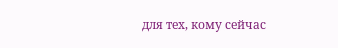для тех, кому сейчас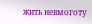жить невмоготу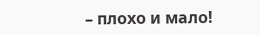– плохо и мало!